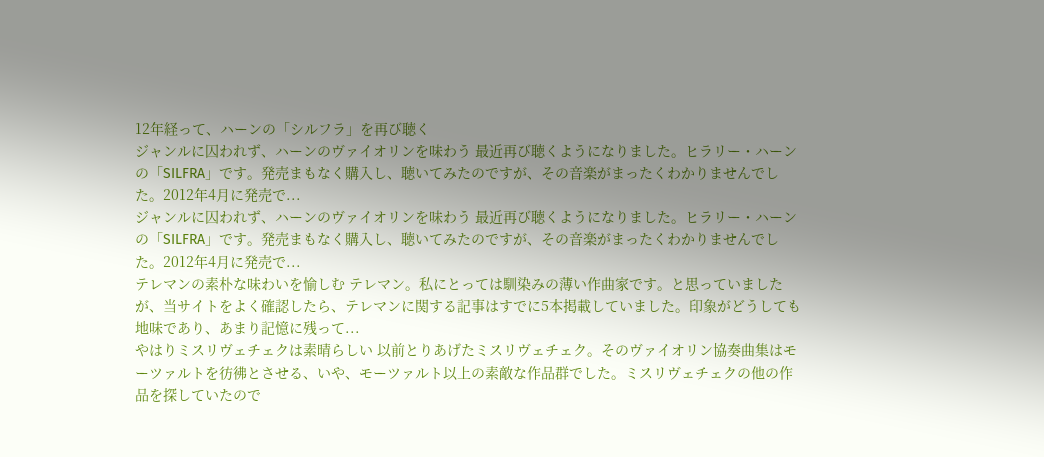12年経って、ハーンの「シルフラ」を再び聴く
ジャンルに囚われず、ハーンのヴァイオリンを味わう 最近再び聴くようになりました。ヒラリー・ハーンの「SILFRA」です。発売まもなく購入し、聴いてみたのですが、その音楽がまったくわかりませんでした。2012年4月に発売で...
ジャンルに囚われず、ハーンのヴァイオリンを味わう 最近再び聴くようになりました。ヒラリー・ハーンの「SILFRA」です。発売まもなく購入し、聴いてみたのですが、その音楽がまったくわかりませんでした。2012年4月に発売で...
テレマンの素朴な味わいを愉しむ テレマン。私にとっては馴染みの薄い作曲家です。と思っていましたが、当サイトをよく確認したら、テレマンに関する記事はすでに5本掲載していました。印象がどうしても地味であり、あまり記憶に残って...
やはりミスリヴェチェクは素晴らしい 以前とりあげたミスリヴェチェク。そのヴァイオリン協奏曲集はモーツァルトを彷彿とさせる、いや、モーツァルト以上の素敵な作品群でした。ミスリヴェチェクの他の作品を探していたので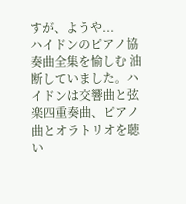すが、ようや...
ハイドンのピアノ協奏曲全集を愉しむ 油断していました。ハイドンは交響曲と弦楽四重奏曲、ピアノ曲とオラトリオを聴い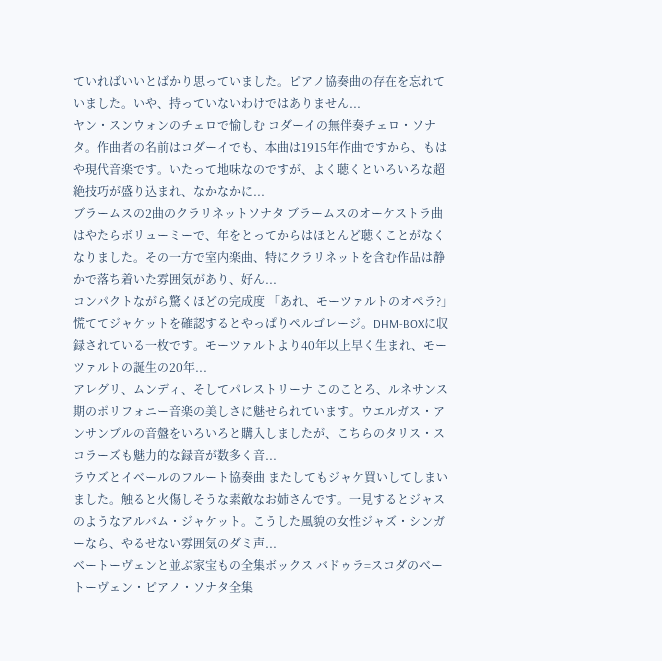ていればいいとばかり思っていました。ピアノ協奏曲の存在を忘れていました。いや、持っていないわけではありません...
ヤン・スンウォンのチェロで愉しむ コダーイの無伴奏チェロ・ソナタ。作曲者の名前はコダーイでも、本曲は1915年作曲ですから、もはや現代音楽です。いたって地味なのですが、よく聴くといろいろな超絶技巧が盛り込まれ、なかなかに...
ブラームスの2曲のクラリネットソナタ ブラームスのオーケストラ曲はやたらボリューミーで、年をとってからはほとんど聴くことがなくなりました。その一方で室内楽曲、特にクラリネットを含む作品は静かで落ち着いた雰囲気があり、好ん...
コンパクトながら驚くほどの完成度 「あれ、モーツァルトのオペラ?」慌ててジャケットを確認するとやっぱりペルゴレージ。DHM-BOXに収録されている一枚です。モーツァルトより40年以上早く生まれ、モーツァルトの誕生の20年...
アレグリ、ムンディ、そしてパレストリーナ このことろ、ルネサンス期のポリフォニー音楽の美しさに魅せられています。ウエルガス・アンサンブルの音盤をいろいろと購入しましたが、こちらのタリス・スコラーズも魅力的な録音が数多く音...
ラウズとイベールのフルート協奏曲 またしてもジャケ買いしてしまいました。触ると火傷しそうな素敵なお姉さんです。一見するとジャスのようなアルバム・ジャケット。こうした風貌の女性ジャズ・シンガーなら、やるせない雰囲気のダミ声...
ベートーヴェンと並ぶ家宝もの全集ボックス バドゥラ=スコダのベートーヴェン・ピアノ・ソナタ全集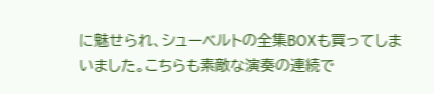に魅せられ、シューベルトの全集BOXも買ってしまいました。こちらも素敵な演奏の連続で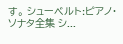す。 シューベルト:ピアノ・ソナタ全集 シ...